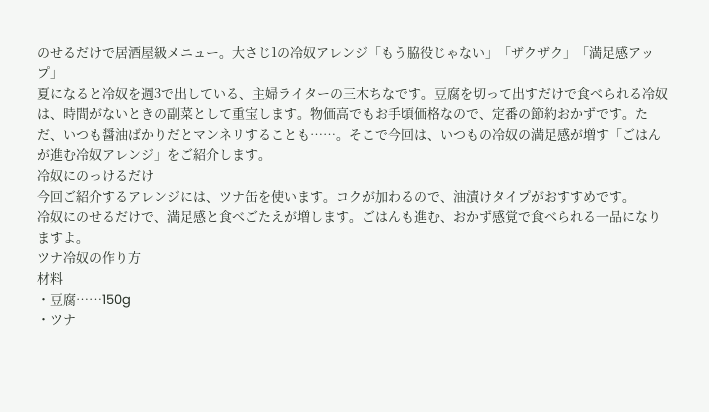のせるだけで居酒屋級メニュー。大さじ1の冷奴アレンジ「もう脇役じゃない」「ザクザク」「満足感アップ」
夏になると冷奴を週3で出している、主婦ライターの三木ちなです。豆腐を切って出すだけで食べられる冷奴は、時間がないときの副菜として重宝します。物価高でもお手頃価格なので、定番の節約おかずです。ただ、いつも醤油ばかりだとマンネリすることも……。そこで今回は、いつもの冷奴の満足感が増す「ごはんが進む冷奴アレンジ」をご紹介します。
冷奴にのっけるだけ
今回ご紹介するアレンジには、ツナ缶を使います。コクが加わるので、油漬けタイプがおすすめです。
冷奴にのせるだけで、満足感と食べごたえが増します。ごはんも進む、おかず感覚で食べられる一品になりますよ。
ツナ冷奴の作り方
材料
・豆腐……150g
・ツナ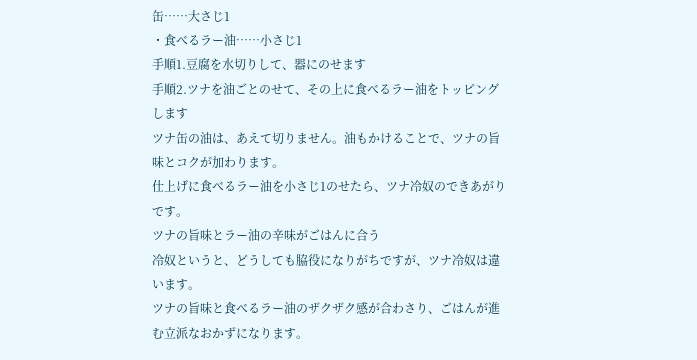缶……大さじ1
・食べるラー油……小さじ1
手順1.豆腐を水切りして、器にのせます
手順2.ツナを油ごとのせて、その上に食べるラー油をトッピングします
ツナ缶の油は、あえて切りません。油もかけることで、ツナの旨味とコクが加わります。
仕上げに食べるラー油を小さじ1のせたら、ツナ冷奴のできあがりです。
ツナの旨味とラー油の辛味がごはんに合う
冷奴というと、どうしても脇役になりがちですが、ツナ冷奴は違います。
ツナの旨味と食べるラー油のザクザク感が合わさり、ごはんが進む立派なおかずになります。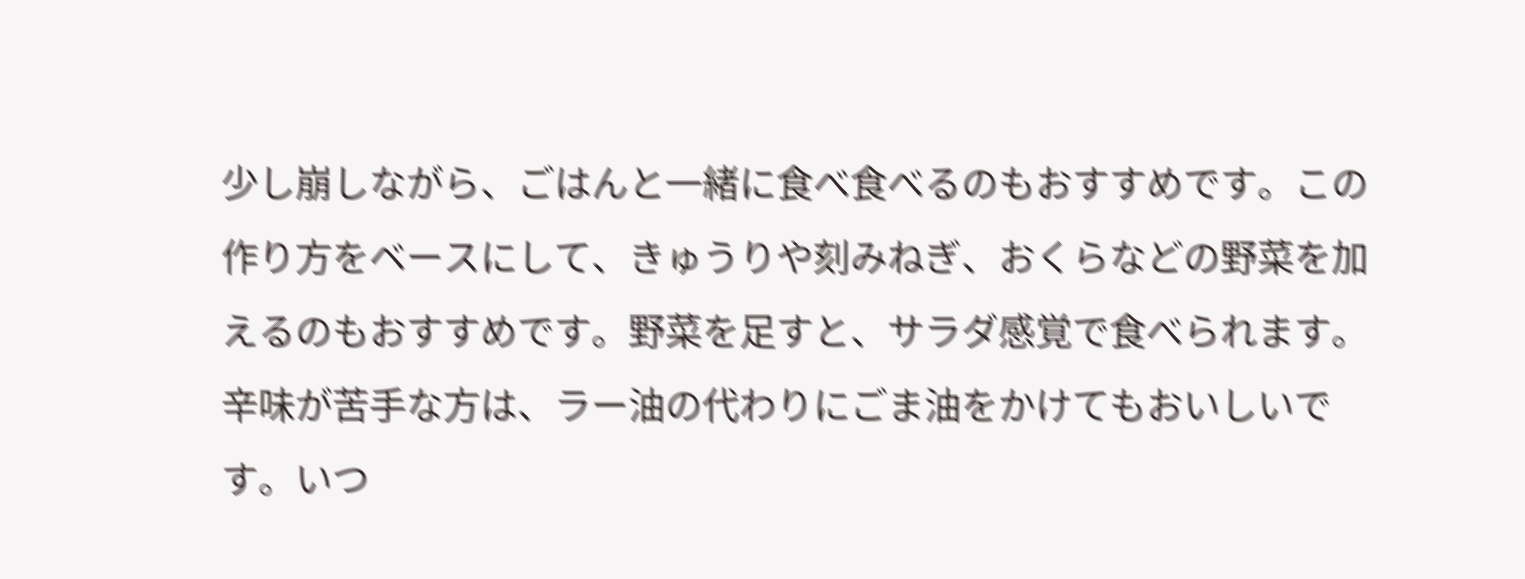少し崩しながら、ごはんと一緒に食べ食べるのもおすすめです。この作り方をベースにして、きゅうりや刻みねぎ、おくらなどの野菜を加えるのもおすすめです。野菜を足すと、サラダ感覚で食べられます。
辛味が苦手な方は、ラー油の代わりにごま油をかけてもおいしいです。いつ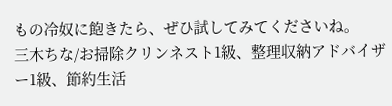もの冷奴に飽きたら、ぜひ試してみてくださいね。
三木ちな/お掃除クリンネスト1級、整理収納アドバイザー1級、節約生活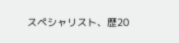スペシャリスト、歴20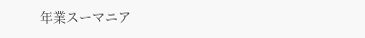年業スーマニア